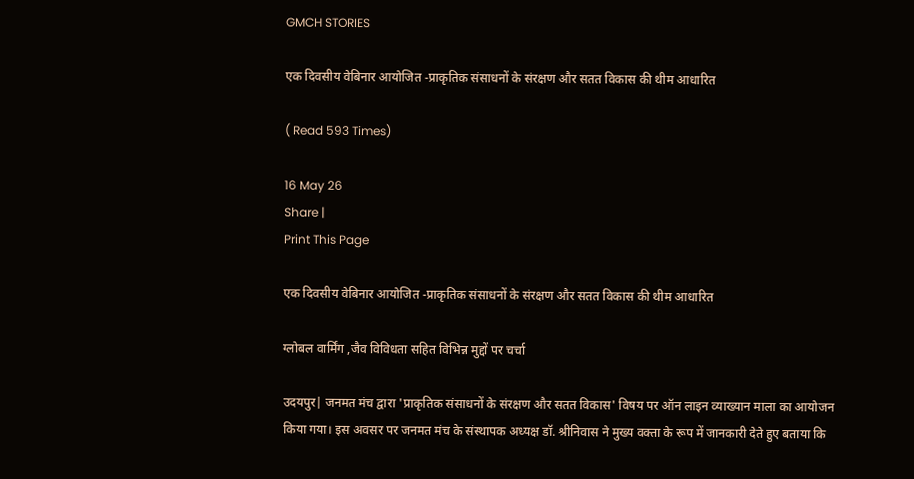GMCH STORIES

एक दिवसीय वेबिनार आयोजित -प्राकृतिक संसाधनों के संरक्षण और सतत विकास की थीम आधारित

( Read 593 Times)

16 May 26
Share |
Print This Page

एक दिवसीय वेबिनार आयोजित -प्राकृतिक संसाधनों के संरक्षण और सतत विकास की थीम आधारित

ग्लोबल वार्मिंग ,जैव विविधता सहित विभिन्न मुद्दों पर चर्चा

उदयपुर| जनमत मंच द्वारा 'प्राकृतिक संसाधनों के संरक्षण और सतत विकास' विषय पर ऑन लाइन व्याख्यान माला का आयोजन किया गया। इस अवसर पर जनमत मंच के संस्थापक अध्यक्ष डॉ. श्रीनिवास ने मुख्य वक्ता के रूप में जानकारी देते हुए बताया कि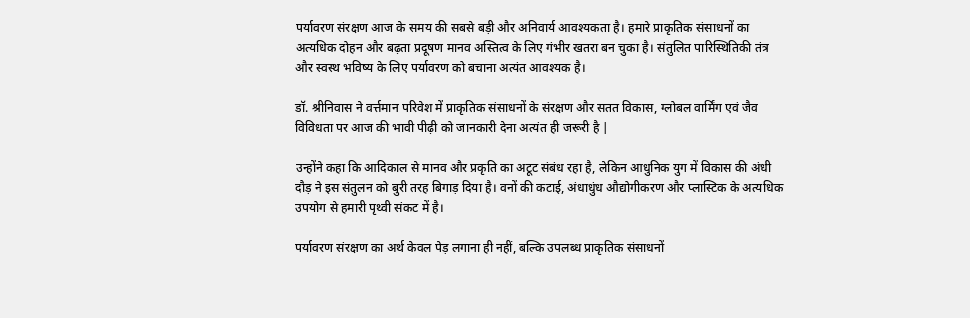पर्यावरण संरक्षण आज के समय की सबसे बड़ी और अनिवार्य आवश्यकता है। हमारे प्राकृतिक संसाधनों का अत्यधिक दोहन और बढ़ता प्रदूषण मानव अस्तित्व के लिए गंभीर खतरा बन चुका है। संतुलित पारिस्थितिकी तंत्र और स्वस्थ भविष्य के लिए पर्यावरण को बचाना अत्यंत आवश्यक है।

डॉ. श्रीनिवास ने वर्त्तमान परिवेश में प्राकृतिक संसाधनों के संरक्षण और सतत विकास, ग्लोबल वार्मिंग एवं जैव विविधता पर आज की भावी पीढ़ी को जानकारी देना अत्यंत ही जरूरी है |

उन्होंने कहा कि आदिकाल से मानव और प्रकृति का अटूट संबंध रहा है, लेकिन आधुनिक युग में विकास की अंधी दौड़ ने इस संतुलन को बुरी तरह बिगाड़ दिया है। वनों की कटाई, अंधाधुंध औद्योगीकरण और प्लास्टिक के अत्यधिक उपयोग से हमारी पृथ्वी संकट में है।

पर्यावरण संरक्षण का अर्थ केवल पेड़ लगाना ही नहीं, बल्कि उपलब्ध प्राकृतिक संसाधनों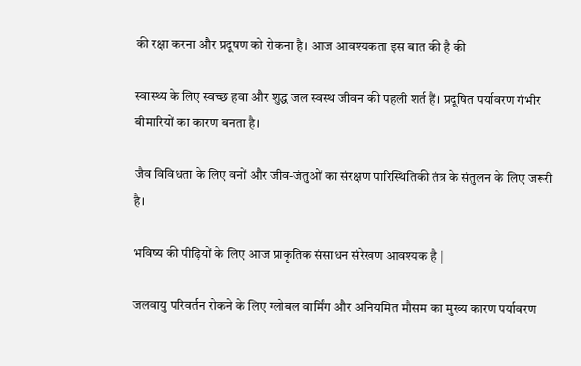की रक्षा करना और प्रदूषण को रोकना है। आज आवश्यकता इस बात की है की

स्वास्थ्य के लिए स्वच्छ हवा और शुद्ध जल स्वस्थ जीवन की पहली शर्त हैं। प्रदूषित पर्यावरण गंभीर बीमारियों का कारण बनता है।

जैव विविधता के लिए वनों और जीव-जंतुओं का संरक्षण पारिस्थितिकी तंत्र के संतुलन के लिए जरूरी है।

भविष्य की पीढ़ियों के लिए आज प्राकृतिक संसाधन संरेखण आवश्यक है |

जलवायु परिवर्तन रोकने के लिए ग्लोबल वार्मिंग और अनियमित मौसम का मुख्य कारण पर्यावरण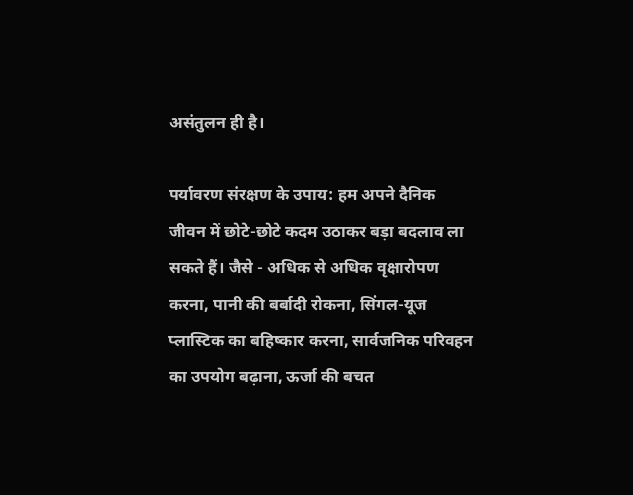असंतुलन ही है।

पर्यावरण संरक्षण के उपाय: हम अपने दैनिक जीवन में छोटे-छोटे कदम उठाकर बड़ा बदलाव ला सकते हैं। जैसे - अधिक से अधिक वृक्षारोपण करना, पानी की बर्बादी रोकना, सिंगल-यूज प्लास्टिक का बहिष्कार करना, सार्वजनिक परिवहन का उपयोग बढ़ाना, ऊर्जा की बचत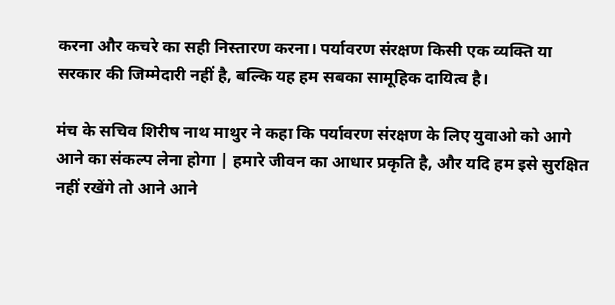करना और कचरे का सही निस्तारण करना। पर्यावरण संरक्षण किसी एक व्यक्ति या सरकार की जिम्मेदारी नहीं है, बल्कि यह हम सबका सामूहिक दायित्व है।

मंच के सचिव शिरीष नाथ माथुर ने कहा कि पर्यावरण संरक्षण के लिए युवाओ को आगे आने का संकल्प लेना होगा | हमारे जीवन का आधार प्रकृति है, और यदि हम इसे सुरक्षित नहीं रखेंगे तो आने आने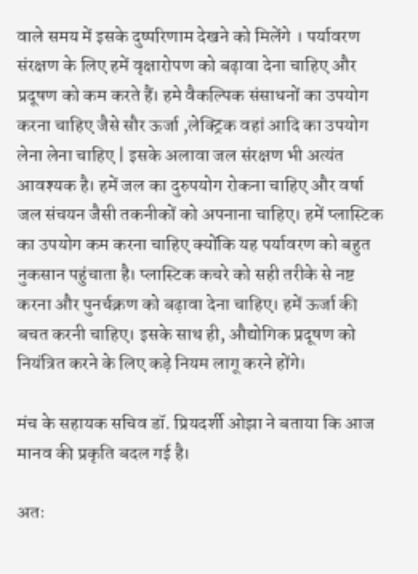वाले समय में इसके दुष्परिणाम देखने को मिलेंगे । पर्यावरण संरक्षण के लिए हमें वृक्षारोपण को बढ़ावा देना चाहिए और प्रदूषण को कम करते हैं। हमे वैकल्पिक संसाधनों का उपयोग करना चाहिए जैसे सौर ऊर्जा ,लेक्ट्रिक वहां आदि का उपयोग लेना लेना चाहिए | इसके अलावा जल संरक्षण भी अत्यंत आवश्यक है। हमें जल का दुरुपयोग रोकना चाहिए और वर्षा जल संचयन जैसी तकनीकों को अपनाना चाहिए। हमें प्लास्टिक का उपयोग कम करना चाहिए क्योंकि यह पर्यावरण को बहुत नुकसान पहुंचाता है। प्लास्टिक कचरे को सही तरीके से नष्ट करना और पुनर्चक्रण को बढ़ावा देना चाहिए। हमें ऊर्जा की बचत करनी चाहिए। इसके साथ ही, औद्योगिक प्रदूषण को नियंत्रित करने के लिए कड़े नियम लागू करने होंगे।

मंच के सहायक सचिव डॉ. प्रियदर्शी ओझा ने बताया कि आज मानव की प्रकृति बदल गई है।

अतः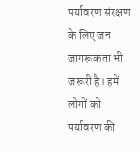पर्यावरण संरक्षण के लिए जन जागरूकता भी जरूरी है। हमें लोगों को पर्यावरण की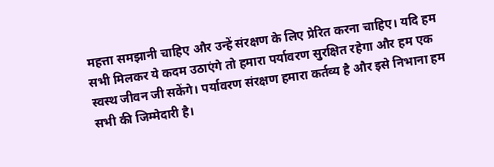महत्ता समझानी चाहिए और उन्हें संरक्षण के लिए प्रेरित करना चाहिए। यदि हम सभी मिलकर ये कदम उठाएंगे तो हमारा पर्यावरण सुरक्षित रहेगा और हम एक स्वस्थ जीवन जी सकेंगे। पर्यावरण संरक्षण हमारा कर्तव्य है और इसे निभाना हम सभी की जिम्मेदारी है।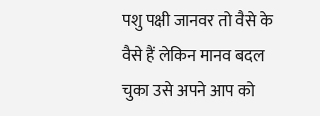पशु पक्षी जानवर तो वैसे के वैसे हैं लेकिन मानव बदल चुका उसे अपने आप को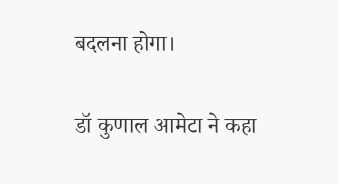बदलना होगा।

डॉ कुणाल आमेटा ने कहा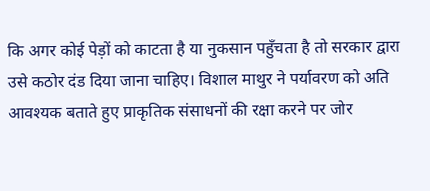कि अगर कोई पेड़ों को काटता है या नुकसान पहुँचता है तो सरकार द्वारा उसे कठोर दंड दिया जाना चाहिए। विशाल माथुर ने पर्यावरण को अति आवश्यक बताते हुए प्राकृतिक संसाधनों की रक्षा करने पर जोर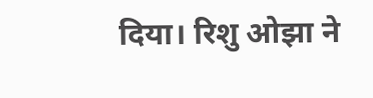दिया। रिशु ओझा ने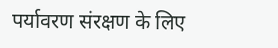पर्यावरण संरक्षण के लिए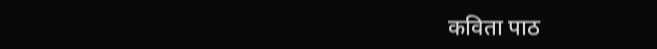कविता पाठ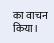का वाचन किया।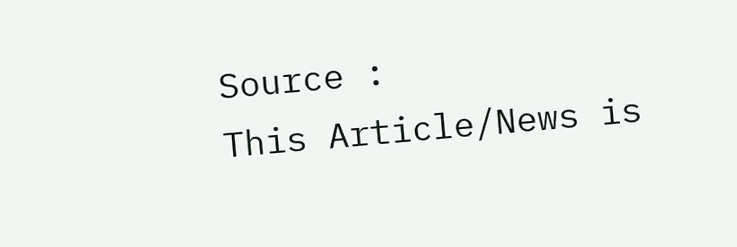Source :
This Article/News is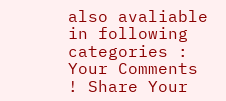also avaliable in following categories :
Your Comments ! Share Your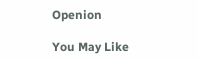Openion

You May Like